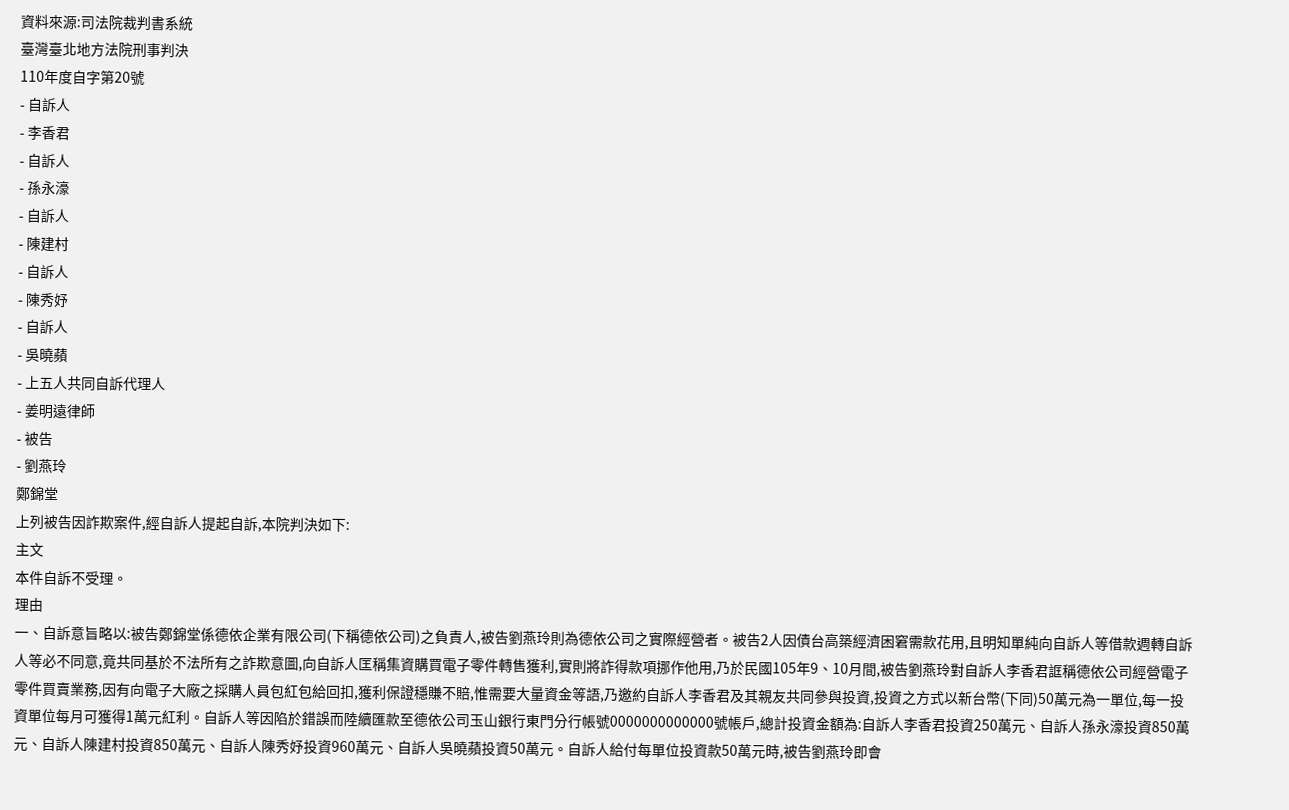資料來源:司法院裁判書系統
臺灣臺北地方法院刑事判決
110年度自字第20號
- 自訴人
- 李香君
- 自訴人
- 孫永濠
- 自訴人
- 陳建村
- 自訴人
- 陳秀妤
- 自訴人
- 吳曉蘋
- 上五人共同自訴代理人
- 姜明遠律師
- 被告
- 劉燕玲
鄭錦堂
上列被告因詐欺案件,經自訴人提起自訴,本院判決如下:
主文
本件自訴不受理。
理由
一、自訴意旨略以:被告鄭錦堂係德依企業有限公司(下稱德依公司)之負責人,被告劉燕玲則為德依公司之實際經營者。被告2人因債台高築經濟困窘需款花用,且明知單純向自訴人等借款週轉自訴人等必不同意,竟共同基於不法所有之詐欺意圖,向自訴人匡稱集資購買電子零件轉售獲利,實則將詐得款項挪作他用,乃於民國105年9、10月間,被告劉燕玲對自訴人李香君誆稱德依公司經營電子零件買賣業務,因有向電子大廠之採購人員包紅包給回扣,獲利保證穩賺不賠,惟需要大量資金等語,乃邀約自訴人李香君及其親友共同參與投資,投資之方式以新台幣(下同)50萬元為一單位,每一投資單位每月可獲得1萬元紅利。自訴人等因陷於錯誤而陸續匯款至德依公司玉山銀行東門分行帳號0000000000000號帳戶,總計投資金額為:自訴人李香君投資250萬元、自訴人孫永濠投資850萬元、自訴人陳建村投資850萬元、自訴人陳秀妤投資960萬元、自訴人吳曉蘋投資50萬元。自訴人給付每單位投資款50萬元時,被告劉燕玲即會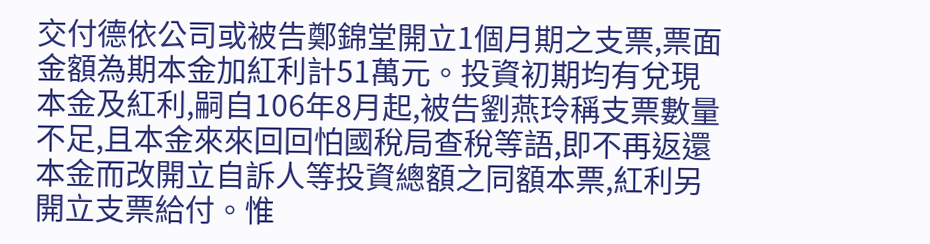交付德依公司或被告鄭錦堂開立1個月期之支票,票面金額為期本金加紅利計51萬元。投資初期均有兌現本金及紅利,嗣自106年8月起,被告劉燕玲稱支票數量不足,且本金來來回回怕國稅局查稅等語,即不再返還本金而改開立自訴人等投資總額之同額本票,紅利另開立支票給付。惟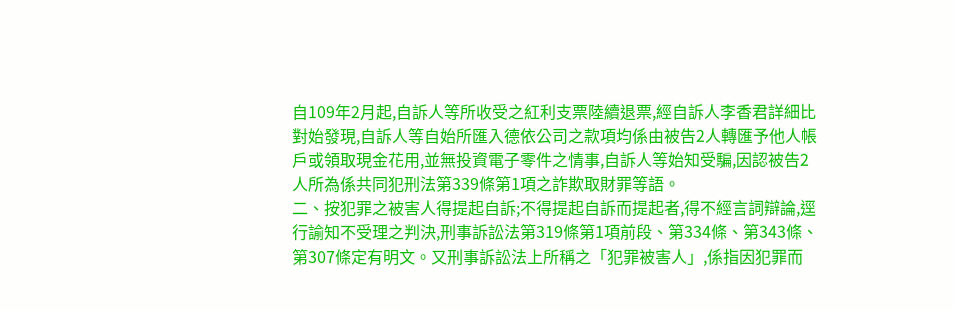自109年2月起,自訴人等所收受之紅利支票陸續退票,經自訴人李香君詳細比對始發現,自訴人等自始所匯入德依公司之款項均係由被告2人轉匯予他人帳戶或領取現金花用,並無投資電子零件之情事,自訴人等始知受騙,因認被告2人所為係共同犯刑法第339條第1項之詐欺取財罪等語。
二、按犯罪之被害人得提起自訴;不得提起自訴而提起者,得不經言詞辯論,逕行諭知不受理之判決,刑事訴訟法第319條第1項前段、第334條、第343條、第307條定有明文。又刑事訴訟法上所稱之「犯罪被害人」,係指因犯罪而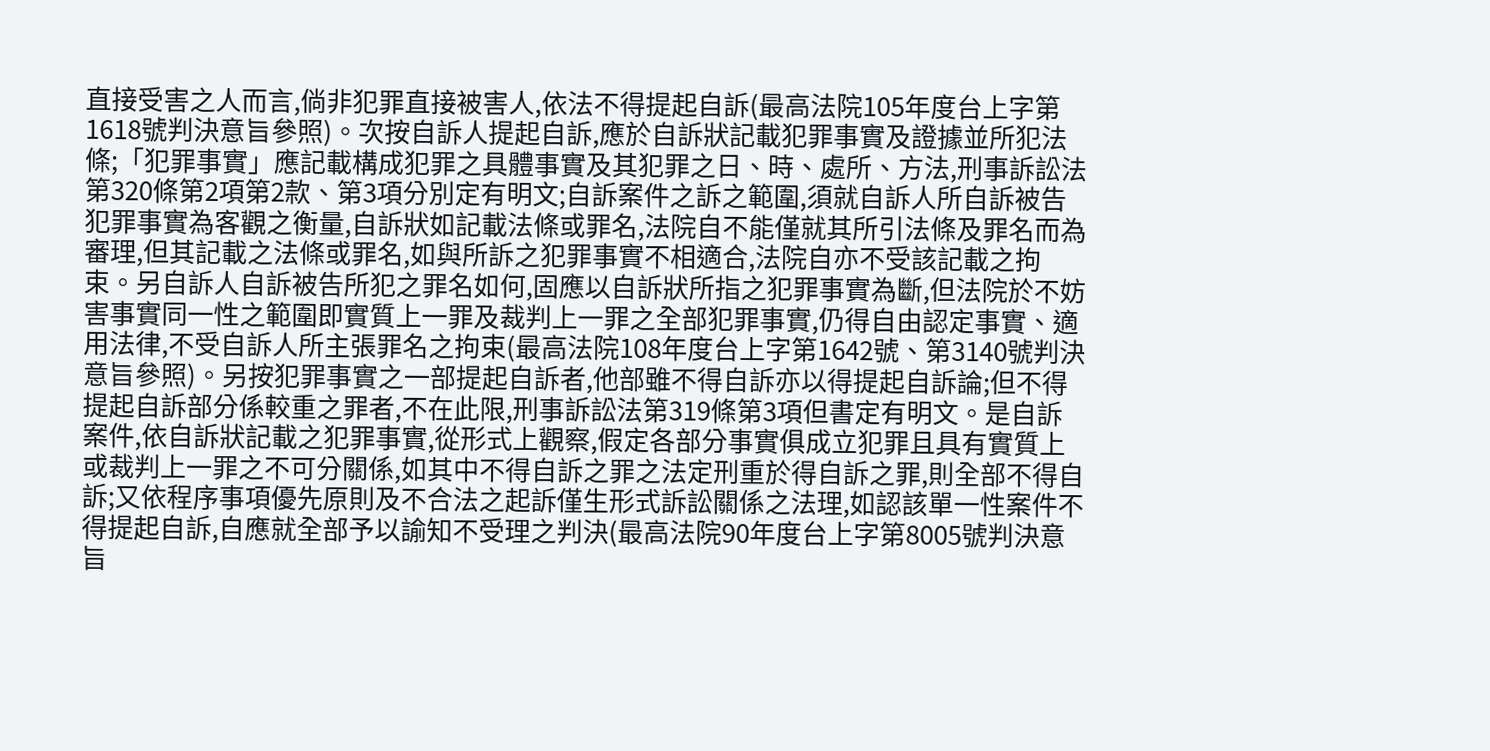直接受害之人而言,倘非犯罪直接被害人,依法不得提起自訴(最高法院105年度台上字第1618號判決意旨參照)。次按自訴人提起自訴,應於自訴狀記載犯罪事實及證據並所犯法條;「犯罪事實」應記載構成犯罪之具體事實及其犯罪之日、時、處所、方法,刑事訴訟法第320條第2項第2款、第3項分別定有明文;自訴案件之訴之範圍,須就自訴人所自訴被告犯罪事實為客觀之衡量,自訴狀如記載法條或罪名,法院自不能僅就其所引法條及罪名而為審理,但其記載之法條或罪名,如與所訴之犯罪事實不相適合,法院自亦不受該記載之拘束。另自訴人自訴被告所犯之罪名如何,固應以自訴狀所指之犯罪事實為斷,但法院於不妨害事實同一性之範圍即實質上一罪及裁判上一罪之全部犯罪事實,仍得自由認定事實、適用法律,不受自訴人所主張罪名之拘束(最高法院108年度台上字第1642號、第3140號判決意旨參照)。另按犯罪事實之一部提起自訴者,他部雖不得自訴亦以得提起自訴論;但不得提起自訴部分係較重之罪者,不在此限,刑事訴訟法第319條第3項但書定有明文。是自訴案件,依自訴狀記載之犯罪事實,從形式上觀察,假定各部分事實俱成立犯罪且具有實質上或裁判上一罪之不可分關係,如其中不得自訴之罪之法定刑重於得自訴之罪,則全部不得自訴;又依程序事項優先原則及不合法之起訴僅生形式訴訟關係之法理,如認該單一性案件不得提起自訴,自應就全部予以諭知不受理之判決(最高法院90年度台上字第8005號判決意旨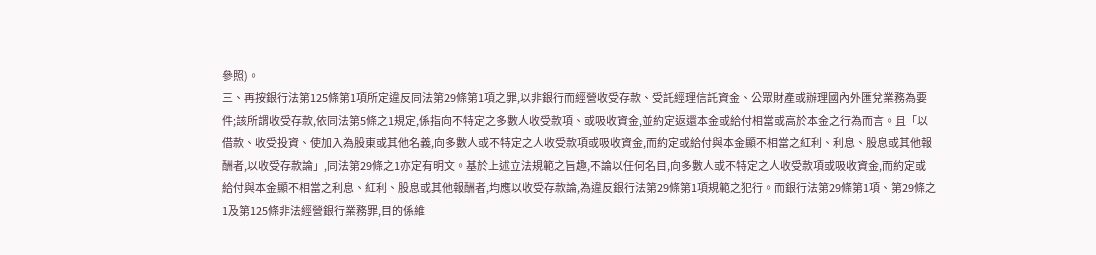參照)。
三、再按銀行法第125條第1項所定違反同法第29條第1項之罪,以非銀行而經營收受存款、受託經理信託資金、公眾財產或辦理國內外匯兌業務為要件;該所謂收受存款,依同法第5條之1規定,係指向不特定之多數人收受款項、或吸收資金,並約定返還本金或給付相當或高於本金之行為而言。且「以借款、收受投資、使加入為股東或其他名義,向多數人或不特定之人收受款項或吸收資金,而約定或給付與本金顯不相當之紅利、利息、股息或其他報酬者,以收受存款論」,同法第29條之1亦定有明文。基於上述立法規範之旨趣,不論以任何名目,向多數人或不特定之人收受款項或吸收資金,而約定或給付與本金顯不相當之利息、紅利、股息或其他報酬者,均應以收受存款論,為違反銀行法第29條第1項規範之犯行。而銀行法第29條第1項、第29條之1及第125條非法經營銀行業務罪,目的係維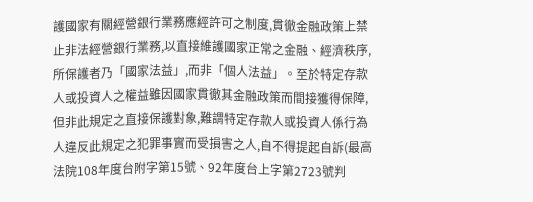護國家有關經營銀行業務應經許可之制度,貫徹金融政策上禁止非法經營銀行業務,以直接維護國家正常之金融、經濟秩序,所保護者乃「國家法益」,而非「個人法益」。至於特定存款人或投資人之權益雖因國家貫徹其金融政策而間接獲得保障,但非此規定之直接保護對象,難謂特定存款人或投資人係行為人違反此規定之犯罪事實而受損害之人,自不得提起自訴(最高法院108年度台附字第15號、92年度台上字第2723號判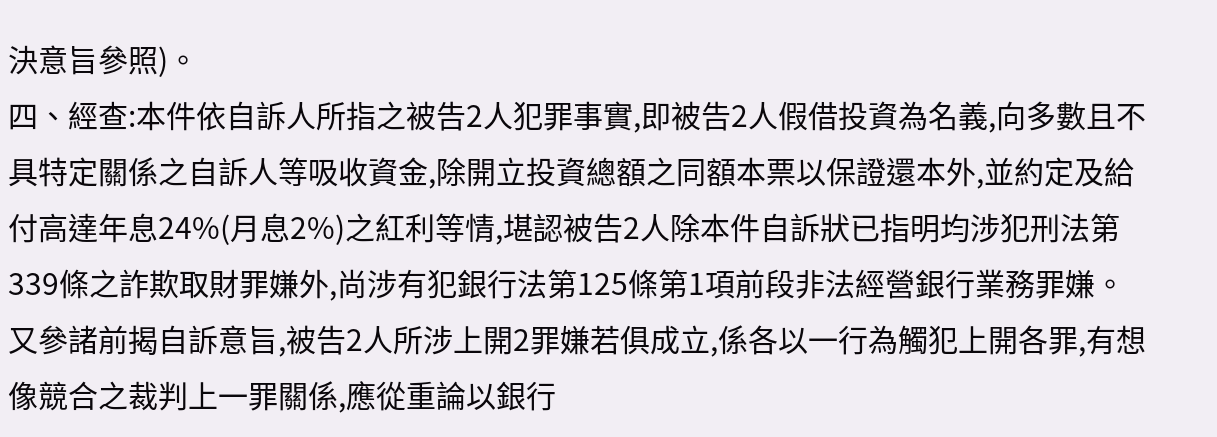決意旨參照)。
四、經查:本件依自訴人所指之被告2人犯罪事實,即被告2人假借投資為名義,向多數且不具特定關係之自訴人等吸收資金,除開立投資總額之同額本票以保證還本外,並約定及給付高達年息24%(月息2%)之紅利等情,堪認被告2人除本件自訴狀已指明均涉犯刑法第339條之詐欺取財罪嫌外,尚涉有犯銀行法第125條第1項前段非法經營銀行業務罪嫌。又參諸前揭自訴意旨,被告2人所涉上開2罪嫌若俱成立,係各以一行為觸犯上開各罪,有想像競合之裁判上一罪關係,應從重論以銀行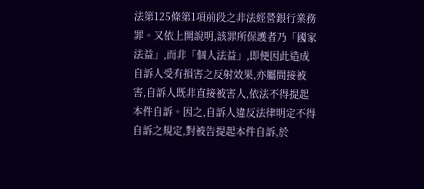法第125條第1項前段之非法經營銀行業務罪。又依上開說明,該罪所保護者乃「國家法益」,而非「個人法益」,即便因此造成自訴人受有損害之反射效果,亦屬間接被害,自訴人既非直接被害人,依法不得提起本件自訴。因之,自訴人違反法律明定不得自訴之規定,對被告提起本件自訴,於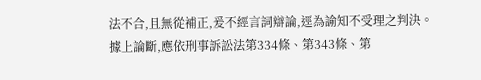法不合,且無從補正,爰不經言詞辯論,逕為諭知不受理之判決。 據上論斷,應依刑事訴訟法第334條、第343條、第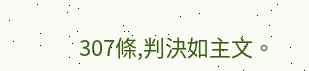307條,判決如主文。